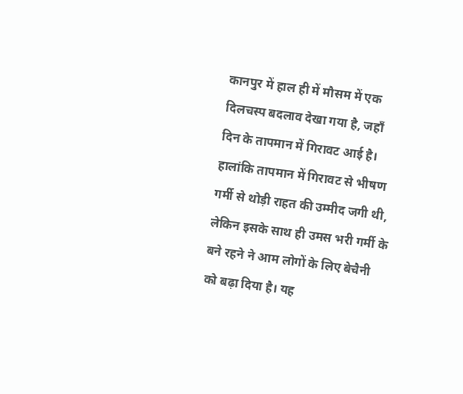कानपुर में हाल ही में मौसम में एक दिलचस्प बदलाव देखा गया है, जहाँ दिन के तापमान में गिरावट आई है। हालांकि तापमान में गिरावट से भीषण गर्मी से थोड़ी राहत की उम्मीद जगी थी, लेकिन इसके साथ ही उमस भरी गर्मी के बने रहने ने आम लोगों के लिए बेचैनी को बढ़ा दिया है। यह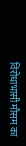विरोधाभासी मौसम का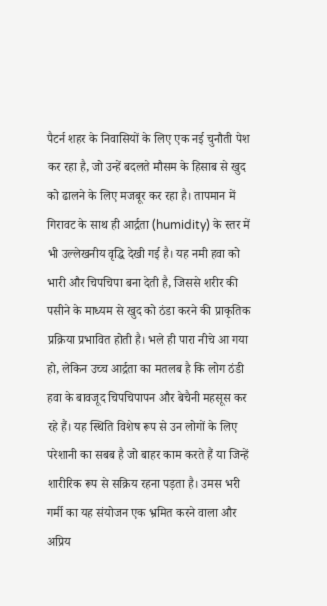पैटर्न शहर के निवासियों के लिए एक नई चुनौती पेश कर रहा है, जो उन्हें बदलते मौसम के हिसाब से खुद को ढालने के लिए मजबूर कर रहा है। तापमान में गिरावट के साथ ही आर्द्रता (humidity) के स्तर में भी उल्लेखनीय वृद्धि देखी गई है। यह नमी हवा को भारी और चिपचिपा बना देती है, जिससे शरीर की पसीने के माध्यम से खुद को ठंडा करने की प्राकृतिक प्रक्रिया प्रभावित होती है। भले ही पारा नीचे आ गया हो, लेकिन उच्च आर्द्रता का मतलब है कि लोग ठंडी हवा के बावजूद चिपचिपापन और बेचैनी महसूस कर रहे हैं। यह स्थिति विशेष रूप से उन लोगों के लिए परेशानी का सबब है जो बाहर काम करते हैं या जिन्हें शारीरिक रूप से सक्रिय रहना पड़ता है। उमस भरी गर्मी का यह संयोजन एक भ्रमित करने वाला और अप्रिय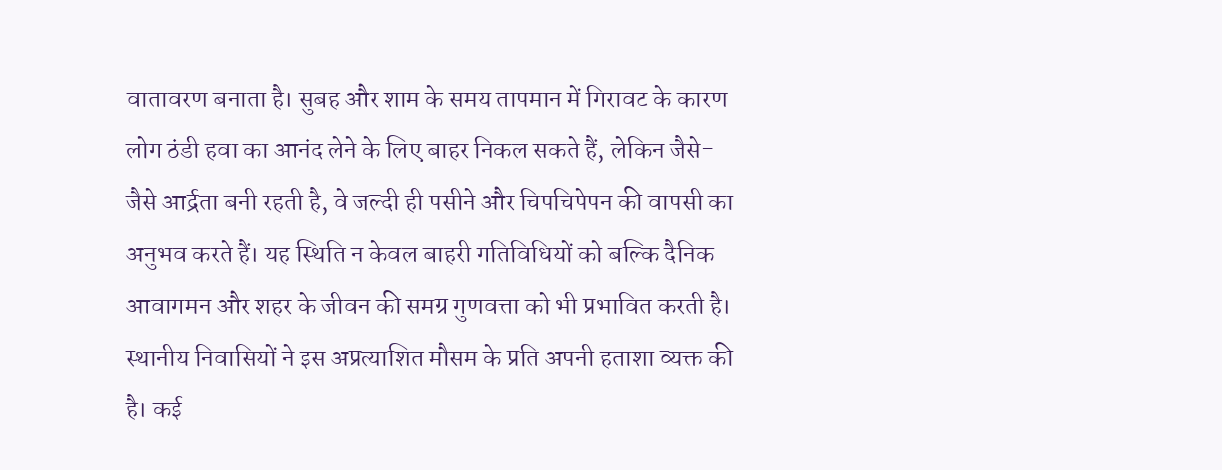वातावरण बनाता है। सुबह और शाम के समय तापमान में गिरावट के कारण लोग ठंडी हवा का आनंद लेने के लिए बाहर निकल सकते हैं, लेकिन जैसे-जैसे आर्द्रता बनी रहती है, वे जल्दी ही पसीने और चिपचिपेपन की वापसी का अनुभव करते हैं। यह स्थिति न केवल बाहरी गतिविधियों को बल्कि दैनिक आवागमन और शहर के जीवन की समग्र गुणवत्ता को भी प्रभावित करती है। स्थानीय निवासियों ने इस अप्रत्याशित मौसम के प्रति अपनी हताशा व्यक्त की है। कई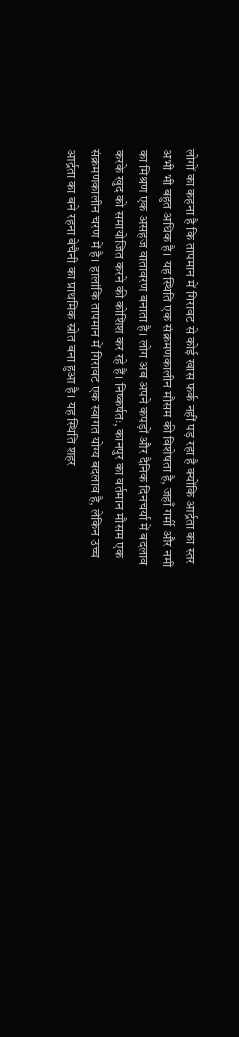लोगों का कहना है कि तापमान में गिरावट से कोई खास फर्क नहीं पड़ रहा है क्योंकि आर्द्रता का स्तर अभी भी बहुत अधिक है। यह स्थिति एक संक्रमणकालीन मौसम की विशेषता है, जहाँ गर्मी और नमी का मिश्रण एक असहज वातावरण बनाता है। लोग अब अपने कपड़ों और दैनिक दिनचर्या में बदलाव करके खुद को समायोजित करने की कोशिश कर रहे हैं। निष्कर्षतः, कानपुर का वर्तमान मौसम एक संक्रमणकालीन चरण में है। हालांकि तापमान में गिरावट एक स्वागत योग्य बदलाव है, लेकिन उच्च आर्द्रता का बने रहना बेचैनी का प्राथमिक स्रोत बना हुआ है। यह स्थिति शहर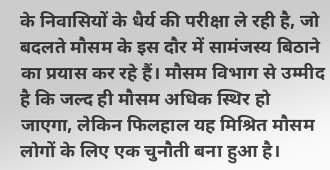के निवासियों के धैर्य की परीक्षा ले रही है, जो बदलते मौसम के इस दौर में सामंजस्य बिठाने का प्रयास कर रहे हैं। मौसम विभाग से उम्मीद है कि जल्द ही मौसम अधिक स्थिर हो जाएगा, लेकिन फिलहाल यह मिश्रित मौसम लोगों के लिए एक चुनौती बना हुआ है।